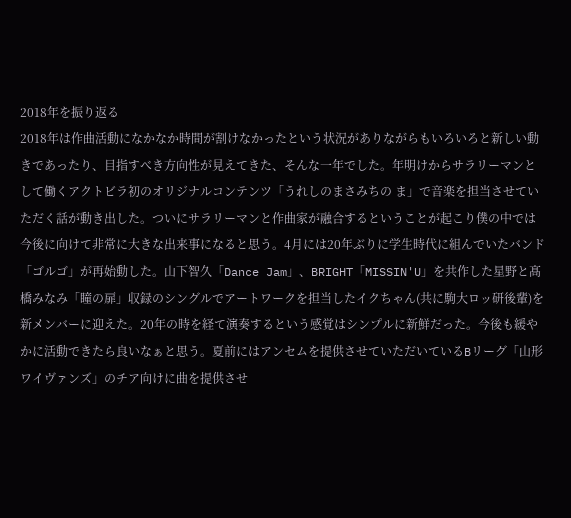2018年を振り返る
2018年は作曲活動になかなか時間が割けなかったという状況がありながらもいろいろと新しい動きであったり、目指すべき方向性が見えてきた、そんな一年でした。年明けからサラリーマンとして働くアクトビラ初のオリジナルコンテンツ「うれしのまさみちの ま」で音楽を担当させていただく話が動き出した。ついにサラリーマンと作曲家が融合するということが起こり僕の中では今後に向けて非常に大きな出来事になると思う。4月には20年ぶりに学生時代に組んでいたバンド「ゴルゴ」が再始動した。山下智久「Dance Jam」、BRIGHT「MISSIN'U」を共作した星野と髙橋みなみ「瞳の扉」収録のシングルでアートワークを担当したイクちゃん(共に駒大ロッ研後輩)を新メンバーに迎えた。20年の時を経て演奏するという感覚はシンプルに新鮮だった。今後も緩やかに活動できたら良いなぁと思う。夏前にはアンセムを提供させていただいているBリーグ「山形ワイヴァンズ」のチア向けに曲を提供させ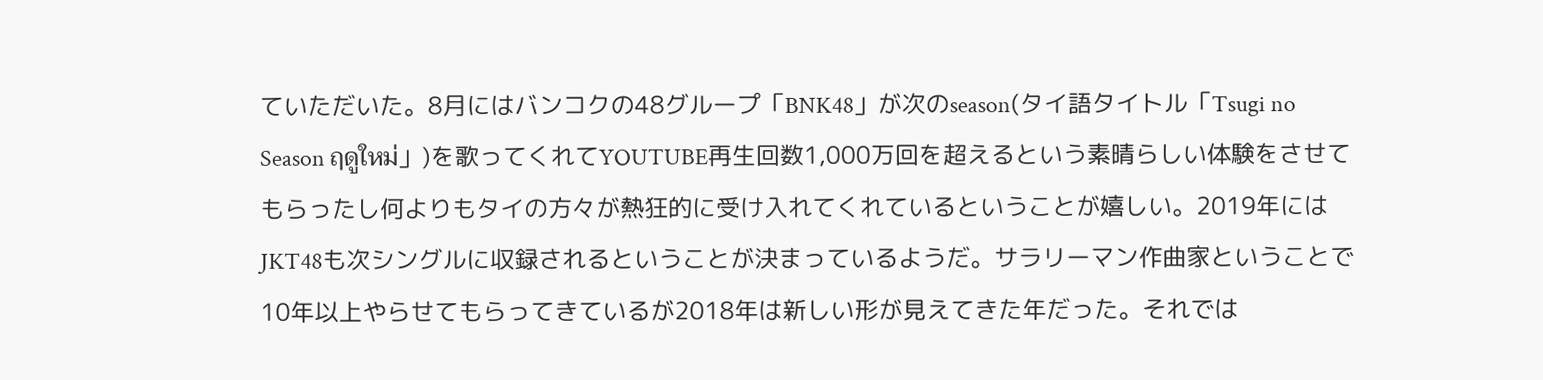ていただいた。8月にはバンコクの48グループ「BNK48」が次のseason(タイ語タイトル「Tsugi no Season ฤดูใหม่」)を歌ってくれてYOUTUBE再生回数1,000万回を超えるという素晴らしい体験をさせてもらったし何よりもタイの方々が熱狂的に受け入れてくれているということが嬉しい。2019年にはJKT48も次シングルに収録されるということが決まっているようだ。サラリーマン作曲家ということで10年以上やらせてもらってきているが2018年は新しい形が見えてきた年だった。それでは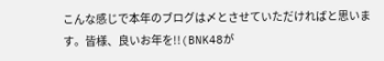こんな感じで本年のブログは〆とさせていただければと思います。皆様、良いお年を!!(BNK48が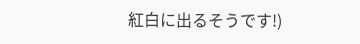紅白に出るそうです!)